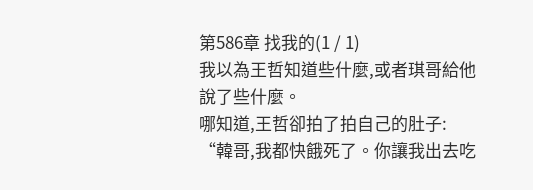第586章 找我的(1 / 1)
我以為王哲知道些什麼,或者琪哥給他說了些什麼。
哪知道,王哲卻拍了拍自己的肚子:
“韓哥,我都快餓死了。你讓我出去吃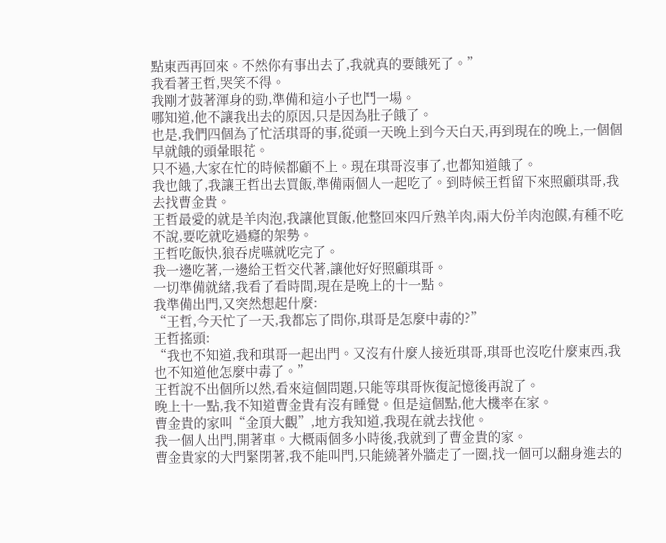點東西再回來。不然你有事出去了,我就真的要餓死了。”
我看著王哲,哭笑不得。
我剛才鼓著渾身的勁,準備和這小子也鬥一場。
哪知道,他不讓我出去的原因,只是因為肚子餓了。
也是,我們四個為了忙活琪哥的事,從頭一天晚上到今天白天,再到現在的晚上,一個個早就餓的頭暈眼花。
只不過,大家在忙的時候都顧不上。現在琪哥沒事了,也都知道餓了。
我也餓了,我讓王哲出去買飯,準備兩個人一起吃了。到時候王哲留下來照顧琪哥,我去找曹金貴。
王哲最愛的就是羊肉泡,我讓他買飯,他整回來四斤熟羊肉,兩大份羊肉泡饃,有種不吃不說,要吃就吃過癮的架勢。
王哲吃飯快,狼吞虎嚥就吃完了。
我一邊吃著,一邊給王哲交代著,讓他好好照顧琪哥。
一切準備就緒,我看了看時間,現在是晚上的十一點。
我準備出門,又突然想起什麼:
“王哲,今天忙了一天,我都忘了問你,琪哥是怎麼中毒的?”
王哲搖頭:
“我也不知道,我和琪哥一起出門。又沒有什麼人接近琪哥,琪哥也沒吃什麼東西,我也不知道他怎麼中毒了。”
王哲說不出個所以然,看來這個問題,只能等琪哥恢復記憶後再說了。
晚上十一點,我不知道曹金貴有沒有睡覺。但是這個點,他大機率在家。
曹金貴的家叫“金頂大觀”,地方我知道,我現在就去找他。
我一個人出門,開著車。大概兩個多小時後,我就到了曹金貴的家。
曹金貴家的大門緊閉著,我不能叫門,只能繞著外牆走了一圈,找一個可以翻身進去的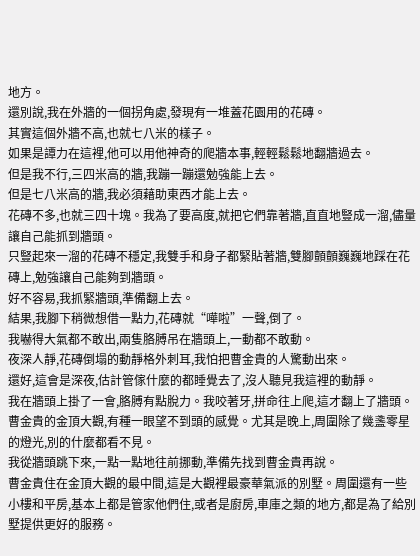地方。
還別說,我在外牆的一個拐角處,發現有一堆蓋花園用的花磚。
其實這個外牆不高,也就七八米的樣子。
如果是譚力在這裡,他可以用他神奇的爬牆本事,輕輕鬆鬆地翻牆過去。
但是我不行,三四米高的牆,我蹦一蹦還勉強能上去。
但是七八米高的牆,我必須藉助東西才能上去。
花磚不多,也就三四十塊。我為了要高度,就把它們靠著牆,直直地豎成一溜,儘量讓自己能抓到牆頭。
只豎起來一溜的花磚不穩定,我雙手和身子都緊貼著牆,雙腳顫顫巍巍地踩在花磚上,勉強讓自己能夠到牆頭。
好不容易,我抓緊牆頭,準備翻上去。
結果,我腳下稍微想借一點力,花磚就“嘩啦”一聲,倒了。
我嚇得大氣都不敢出,兩隻胳膊吊在牆頭上,一動都不敢動。
夜深人靜,花磚倒塌的動靜格外刺耳,我怕把曹金貴的人驚動出來。
還好,這會是深夜,估計管傢什麼的都睡覺去了,沒人聽見我這裡的動靜。
我在牆頭上掛了一會,胳膊有點脫力。我咬著牙,拼命往上爬,這才翻上了牆頭。
曹金貴的金頂大觀,有種一眼望不到頭的感覺。尤其是晚上,周圍除了幾盞零星的燈光,別的什麼都看不見。
我從牆頭跳下來,一點一點地往前挪動,準備先找到曹金貴再說。
曹金貴住在金頂大觀的最中間,這是大觀裡最豪華氣派的別墅。周圍還有一些小樓和平房,基本上都是管家他們住,或者是廚房,車庫之類的地方,都是為了給別墅提供更好的服務。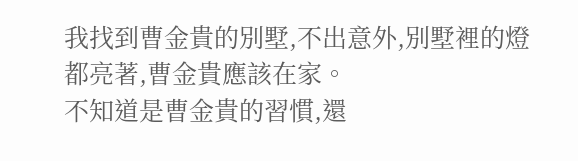我找到曹金貴的別墅,不出意外,別墅裡的燈都亮著,曹金貴應該在家。
不知道是曹金貴的習慣,還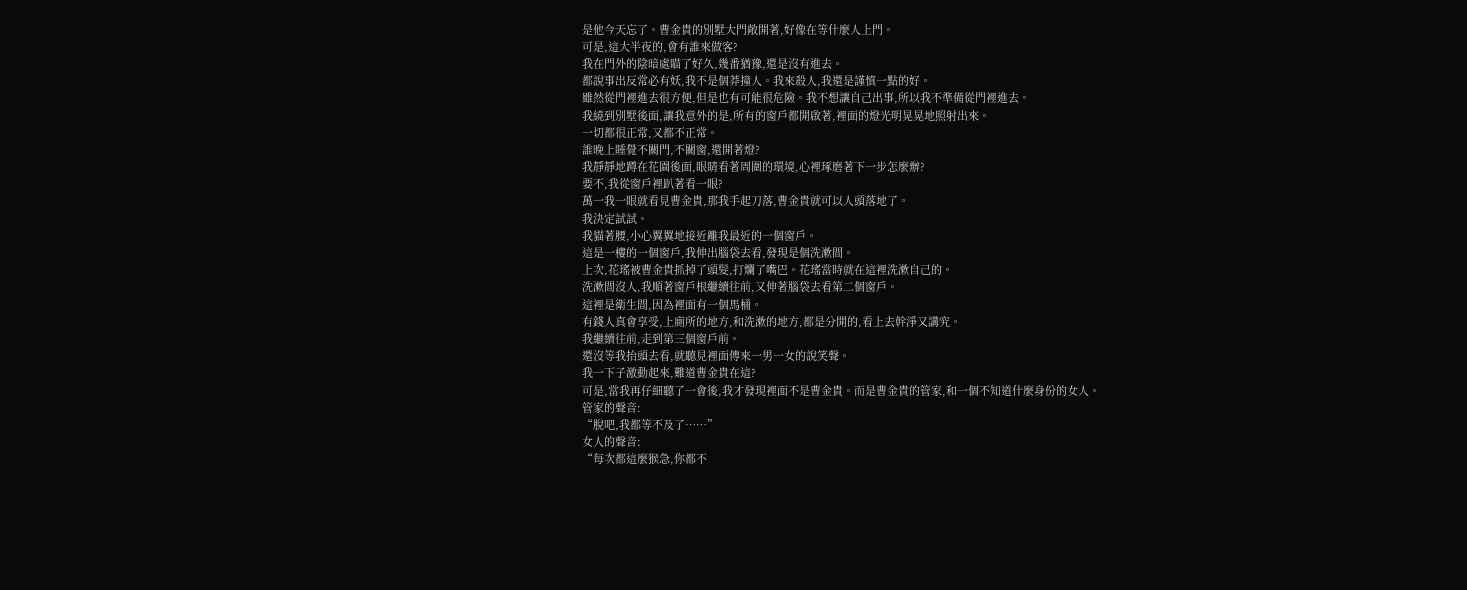是他今天忘了。曹金貴的別墅大門敞開著,好像在等什麼人上門。
可是,這大半夜的,會有誰來做客?
我在門外的陰暗處瞄了好久,幾番猶豫,還是沒有進去。
都說事出反常必有妖,我不是個莽撞人。我來殺人,我還是謹慎一點的好。
雖然從門裡進去很方便,但是也有可能很危險。我不想讓自己出事,所以我不準備從門裡進去。
我繞到別墅後面,讓我意外的是,所有的窗戶都開啟著,裡面的燈光明晃晃地照射出來。
一切都很正常,又都不正常。
誰晚上睡覺不關門,不關窗,還開著燈?
我靜靜地蹲在花園後面,眼睛看著周圍的環境,心裡琢磨著下一步怎麼辦?
要不,我從窗戶裡趴著看一眼?
萬一我一眼就看見曹金貴,那我手起刀落,曹金貴就可以人頭落地了。
我決定試試。
我貓著腰,小心翼翼地接近離我最近的一個窗戶。
這是一樓的一個窗戶,我伸出腦袋去看,發現是個洗漱間。
上次,花瑤被曹金貴抓掉了頭髮,打爛了嘴巴。花瑤當時就在這裡洗漱自己的。
洗漱間沒人,我順著窗戶根繼續往前,又伸著腦袋去看第二個窗戶。
這裡是衛生間,因為裡面有一個馬桶。
有錢人真會享受,上廁所的地方,和洗漱的地方,都是分開的,看上去幹淨又講究。
我繼續往前,走到第三個窗戶前。
還沒等我抬頭去看,就聽見裡面傳來一男一女的說笑聲。
我一下子激動起來,難道曹金貴在這?
可是,當我再仔細聽了一會後,我才發現裡面不是曹金貴。而是曹金貴的管家,和一個不知道什麼身份的女人。
管家的聲音:
“脫吧,我都等不及了……”
女人的聲音:
“每次都這麼猴急,你都不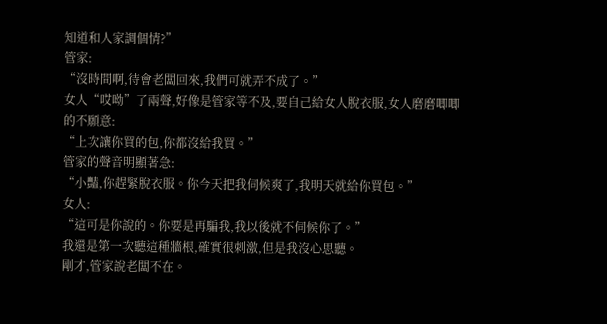知道和人家調個情?”
管家:
“沒時間啊,待會老闆回來,我們可就弄不成了。”
女人“哎呦”了兩聲,好像是管家等不及,要自己給女人脫衣服,女人磨磨唧唧的不願意:
“上次讓你買的包,你都沒給我買。”
管家的聲音明顯著急:
“小豔,你趕緊脫衣服。你今天把我伺候爽了,我明天就給你買包。”
女人:
“這可是你說的。你要是再騙我,我以後就不伺候你了。”
我還是第一次聽這種牆根,確實很刺激,但是我沒心思聽。
剛才,管家說老闆不在。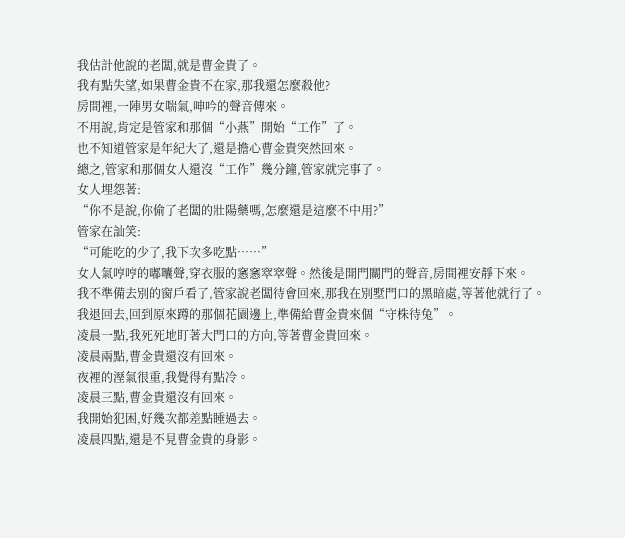我估計他說的老闆,就是曹金貴了。
我有點失望,如果曹金貴不在家,那我還怎麼殺他?
房間裡,一陣男女喘氣,呻吟的聲音傳來。
不用說,肯定是管家和那個“小燕”開始“工作”了。
也不知道管家是年紀大了,還是擔心曹金貴突然回來。
總之,管家和那個女人還沒“工作”幾分鐘,管家就完事了。
女人埋怨著:
“你不是說,你偷了老闆的壯陽藥嗎,怎麼還是這麼不中用?”
管家在訕笑:
“可能吃的少了,我下次多吃點……”
女人氣哼哼的嘟囔聲,穿衣服的窸窸窣窣聲。然後是開門關門的聲音,房間裡安靜下來。
我不準備去別的窗戶看了,管家說老闆待會回來,那我在別墅門口的黑暗處,等著他就行了。
我退回去,回到原來蹲的那個花園邊上,準備給曹金貴來個“守株待兔”。
凌晨一點,我死死地盯著大門口的方向,等著曹金貴回來。
凌晨兩點,曹金貴還沒有回來。
夜裡的溼氣很重,我覺得有點冷。
凌晨三點,曹金貴還沒有回來。
我開始犯困,好幾次都差點睡過去。
凌晨四點,還是不見曹金貴的身影。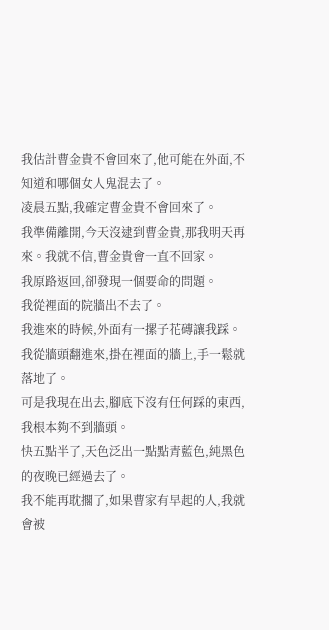我估計曹金貴不會回來了,他可能在外面,不知道和哪個女人鬼混去了。
凌晨五點,我確定曹金貴不會回來了。
我準備離開,今天沒逮到曹金貴,那我明天再來。我就不信,曹金貴會一直不回家。
我原路返回,卻發現一個要命的問題。
我從裡面的院牆出不去了。
我進來的時候,外面有一摞子花磚讓我踩。我從牆頭翻進來,掛在裡面的牆上,手一鬆就落地了。
可是我現在出去,腳底下沒有任何踩的東西,我根本夠不到牆頭。
快五點半了,天色泛出一點點青藍色,純黑色的夜晚已經過去了。
我不能再耽擱了,如果曹家有早起的人,我就會被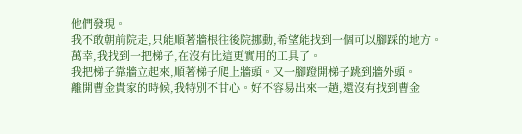他們發現。
我不敢朝前院走,只能順著牆根往後院挪動,希望能找到一個可以腳踩的地方。
萬幸,我找到一把梯子,在沒有比這更實用的工具了。
我把梯子靠牆立起來,順著梯子爬上牆頭。又一腳蹬開梯子跳到牆外頭。
離開曹金貴家的時候,我特別不甘心。好不容易出來一趟,還沒有找到曹金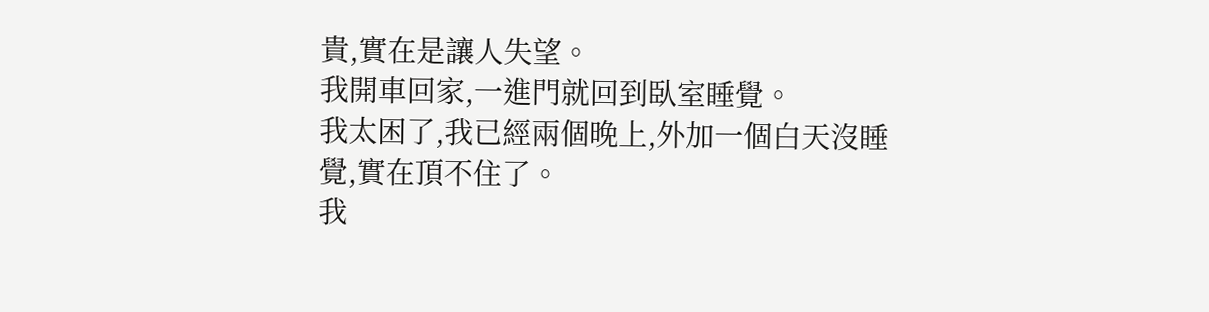貴,實在是讓人失望。
我開車回家,一進門就回到臥室睡覺。
我太困了,我已經兩個晚上,外加一個白天沒睡覺,實在頂不住了。
我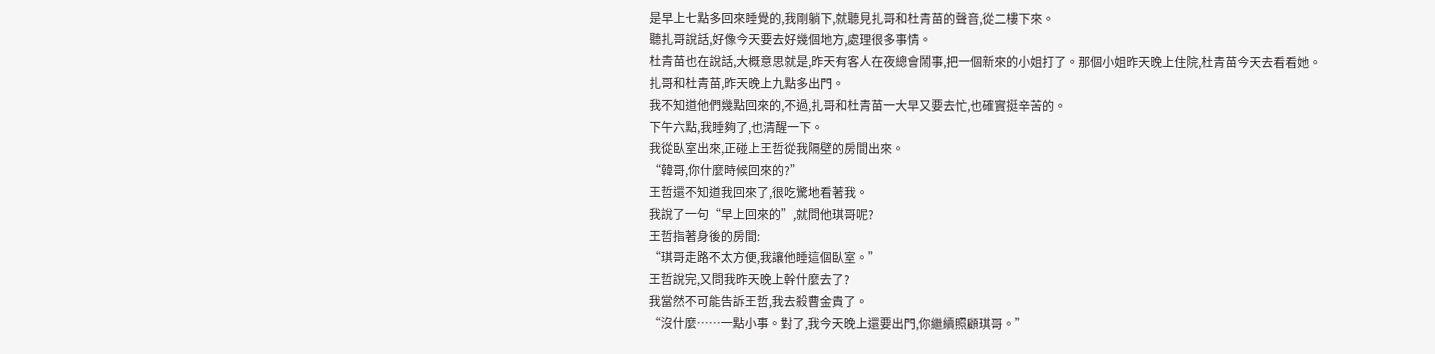是早上七點多回來睡覺的,我剛躺下,就聽見扎哥和杜青苗的聲音,從二樓下來。
聽扎哥說話,好像今天要去好幾個地方,處理很多事情。
杜青苗也在說話,大概意思就是,昨天有客人在夜總會鬧事,把一個新來的小姐打了。那個小姐昨天晚上住院,杜青苗今天去看看她。
扎哥和杜青苗,昨天晚上九點多出門。
我不知道他們幾點回來的,不過,扎哥和杜青苗一大早又要去忙,也確實挺辛苦的。
下午六點,我睡夠了,也清醒一下。
我從臥室出來,正碰上王哲從我隔壁的房間出來。
“韓哥,你什麼時候回來的?”
王哲還不知道我回來了,很吃驚地看著我。
我說了一句“早上回來的”,就問他琪哥呢?
王哲指著身後的房間:
“琪哥走路不太方便,我讓他睡這個臥室。”
王哲說完,又問我昨天晚上幹什麼去了?
我當然不可能告訴王哲,我去殺曹金貴了。
“沒什麼……一點小事。對了,我今天晚上還要出門,你繼續照顧琪哥。”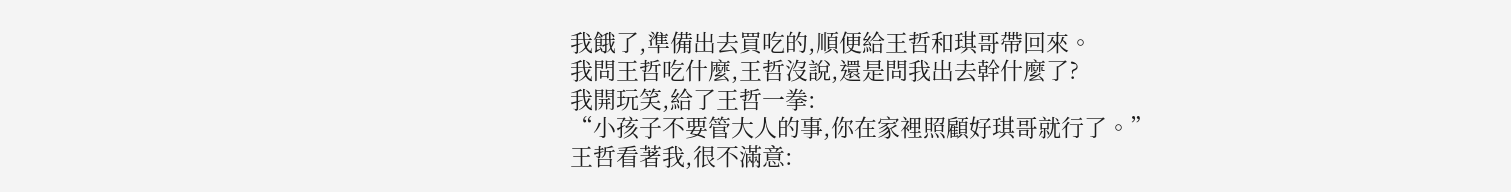我餓了,準備出去買吃的,順便給王哲和琪哥帶回來。
我問王哲吃什麼,王哲沒說,還是問我出去幹什麼了?
我開玩笑,給了王哲一拳:
“小孩子不要管大人的事,你在家裡照顧好琪哥就行了。”
王哲看著我,很不滿意: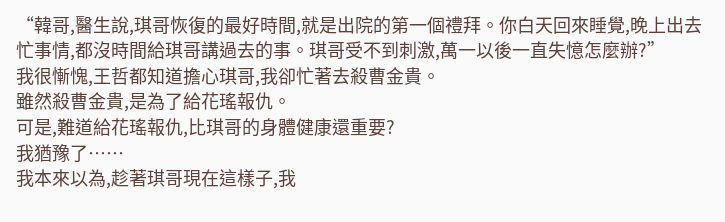“韓哥,醫生說,琪哥恢復的最好時間,就是出院的第一個禮拜。你白天回來睡覺,晚上出去忙事情,都沒時間給琪哥講過去的事。琪哥受不到刺激,萬一以後一直失憶怎麼辦?”
我很慚愧,王哲都知道擔心琪哥,我卻忙著去殺曹金貴。
雖然殺曹金貴,是為了給花瑤報仇。
可是,難道給花瑤報仇,比琪哥的身體健康還重要?
我猶豫了……
我本來以為,趁著琪哥現在這樣子,我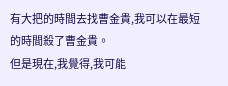有大把的時間去找曹金貴,我可以在最短的時間殺了曹金貴。
但是現在,我覺得,我可能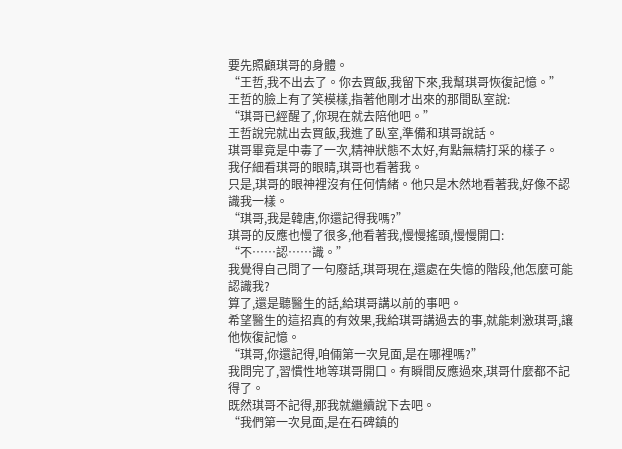要先照顧琪哥的身體。
“王哲,我不出去了。你去買飯,我留下來,我幫琪哥恢復記憶。”
王哲的臉上有了笑模樣,指著他剛才出來的那間臥室說:
“琪哥已經醒了,你現在就去陪他吧。”
王哲說完就出去買飯,我進了臥室,準備和琪哥說話。
琪哥畢竟是中毒了一次,精神狀態不太好,有點無精打采的樣子。
我仔細看琪哥的眼睛,琪哥也看著我。
只是,琪哥的眼神裡沒有任何情緒。他只是木然地看著我,好像不認識我一樣。
“琪哥,我是韓唐,你還記得我嗎?”
琪哥的反應也慢了很多,他看著我,慢慢搖頭,慢慢開口:
“不……認……識。”
我覺得自己問了一句廢話,琪哥現在,還處在失憶的階段,他怎麼可能認識我?
算了,還是聽醫生的話,給琪哥講以前的事吧。
希望醫生的這招真的有效果,我給琪哥講過去的事,就能刺激琪哥,讓他恢復記憶。
“琪哥,你還記得,咱倆第一次見面,是在哪裡嗎?”
我問完了,習慣性地等琪哥開口。有瞬間反應過來,琪哥什麼都不記得了。
既然琪哥不記得,那我就繼續說下去吧。
“我們第一次見面,是在石碑鎮的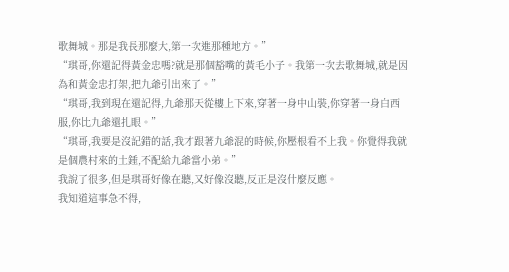歌舞城。那是我長那麼大,第一次進那種地方。”
“琪哥,你還記得黃金忠嗎?就是那個豁嘴的黃毛小子。我第一次去歌舞城,就是因為和黃金忠打架,把九爺引出來了。”
“琪哥,我到現在還記得,九爺那天從樓上下來,穿著一身中山裝,你穿著一身白西服,你比九爺還扎眼。”
“琪哥,我要是沒記錯的話,我才跟著九爺混的時候,你壓根看不上我。你覺得我就是個農村來的土錘,不配給九爺當小弟。”
我說了很多,但是琪哥好像在聽,又好像沒聽,反正是沒什麼反應。
我知道這事急不得,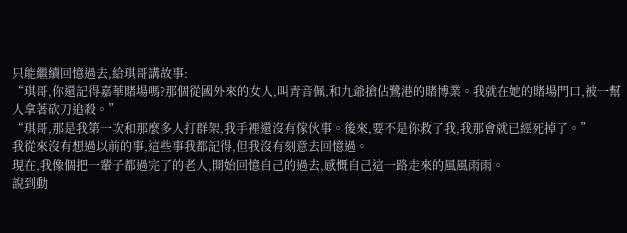只能繼續回憶過去,給琪哥講故事:
“琪哥,你還記得嘉華賭場嗎?那個從國外來的女人,叫青音佩,和九爺搶佔鷺港的賭博業。我就在她的賭場門口,被一幫人拿著砍刀追殺。”
“琪哥,那是我第一次和那麼多人打群架,我手裡還沒有傢伙事。後來,要不是你救了我,我那會就已經死掉了。”
我從來沒有想過以前的事,這些事我都記得,但我沒有刻意去回憶過。
現在,我像個把一輩子都過完了的老人,開始回憶自己的過去,感慨自己這一路走來的風風雨雨。
說到動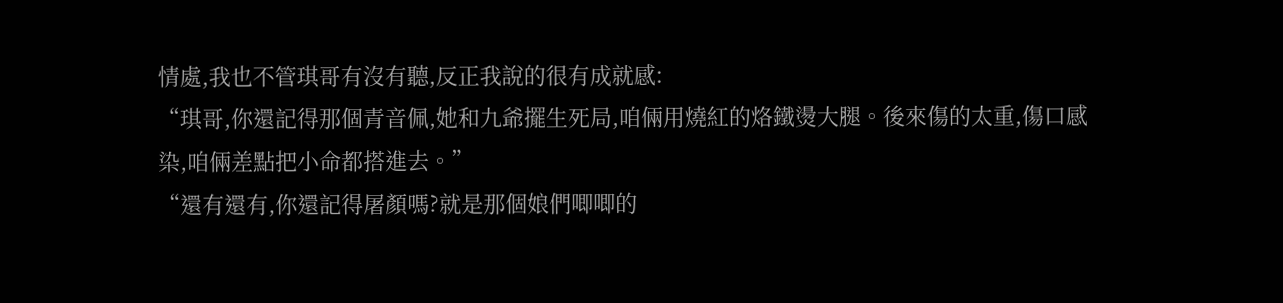情處,我也不管琪哥有沒有聽,反正我說的很有成就感:
“琪哥,你還記得那個青音佩,她和九爺擺生死局,咱倆用燒紅的烙鐵燙大腿。後來傷的太重,傷口感染,咱倆差點把小命都搭進去。”
“還有還有,你還記得屠顏嗎?就是那個娘們唧唧的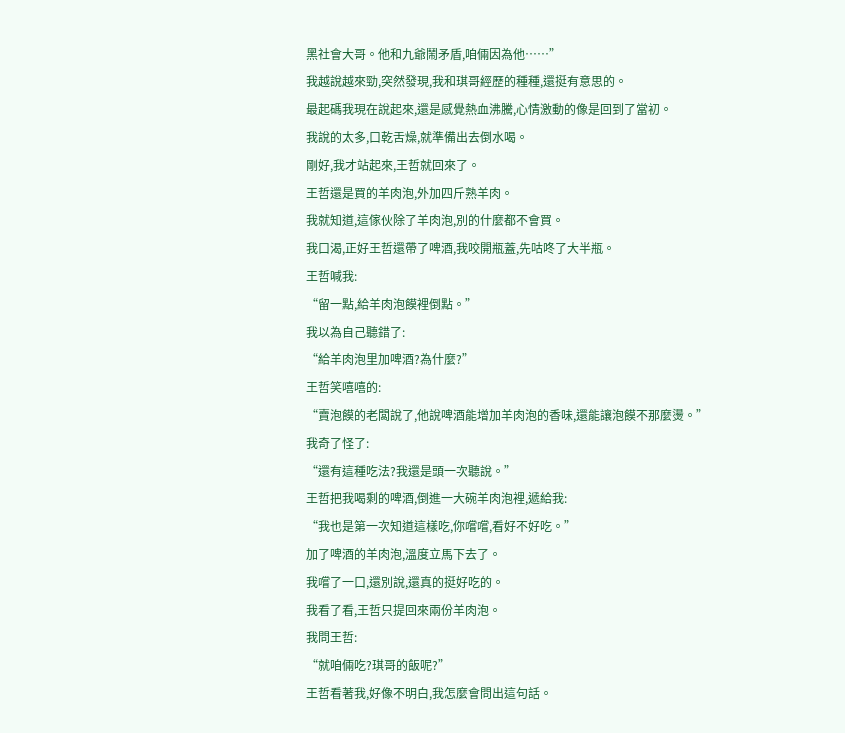黑社會大哥。他和九爺鬧矛盾,咱倆因為他……”
我越說越來勁,突然發現,我和琪哥經歷的種種,還挺有意思的。
最起碼我現在說起來,還是感覺熱血沸騰,心情激動的像是回到了當初。
我說的太多,口乾舌燥,就準備出去倒水喝。
剛好,我才站起來,王哲就回來了。
王哲還是買的羊肉泡,外加四斤熟羊肉。
我就知道,這傢伙除了羊肉泡,別的什麼都不會買。
我口渴,正好王哲還帶了啤酒,我咬開瓶蓋,先咕咚了大半瓶。
王哲喊我:
“留一點,給羊肉泡饃裡倒點。”
我以為自己聽錯了:
“給羊肉泡里加啤酒?為什麼?”
王哲笑嘻嘻的:
“賣泡饃的老闆說了,他說啤酒能增加羊肉泡的香味,還能讓泡饃不那麼燙。”
我奇了怪了:
“還有這種吃法?我還是頭一次聽說。”
王哲把我喝剩的啤酒,倒進一大碗羊肉泡裡,遞給我:
“我也是第一次知道這樣吃,你嚐嚐,看好不好吃。”
加了啤酒的羊肉泡,溫度立馬下去了。
我嚐了一口,還別說,還真的挺好吃的。
我看了看,王哲只提回來兩份羊肉泡。
我問王哲:
“就咱倆吃?琪哥的飯呢?”
王哲看著我,好像不明白,我怎麼會問出這句話。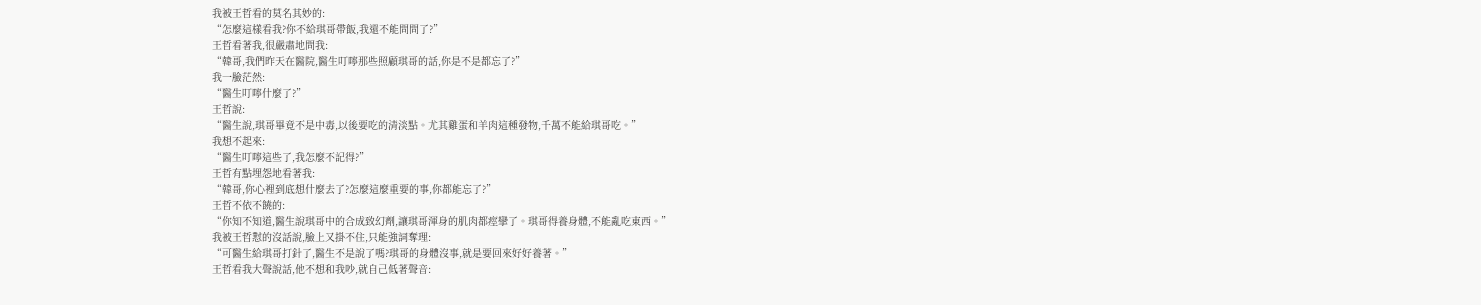我被王哲看的莫名其妙的:
“怎麼這樣看我?你不給琪哥帶飯,我還不能問問了?”
王哲看著我,很嚴肅地問我:
“韓哥,我們昨天在醫院,醫生叮嚀那些照顧琪哥的話,你是不是都忘了?”
我一臉茫然:
“醫生叮嚀什麼了?”
王哲說:
“醫生說,琪哥畢竟不是中毒,以後要吃的清淡點。尤其雞蛋和羊肉這種發物,千萬不能給琪哥吃。”
我想不起來:
“醫生叮嚀這些了,我怎麼不記得?”
王哲有點埋怨地看著我:
“韓哥,你心裡到底想什麼去了?怎麼這麼重要的事,你都能忘了?”
王哲不依不饒的:
“你知不知道,醫生說琪哥中的合成致幻劑,讓琪哥渾身的肌肉都痙攣了。琪哥得養身體,不能亂吃東西。”
我被王哲懟的沒話說,臉上又掛不住,只能強詞奪理:
“可醫生給琪哥打針了,醫生不是說了嗎?琪哥的身體沒事,就是要回來好好養著。”
王哲看我大聲說話,他不想和我吵,就自己低著聲音: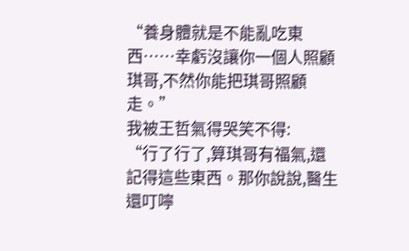“養身體就是不能亂吃東西……幸虧沒讓你一個人照顧琪哥,不然你能把琪哥照顧走。”
我被王哲氣得哭笑不得:
“行了行了,算琪哥有福氣,還記得這些東西。那你說說,醫生還叮嚀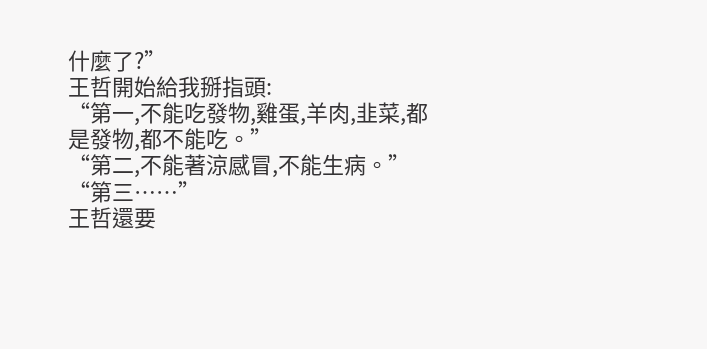什麼了?”
王哲開始給我掰指頭:
“第一,不能吃發物,雞蛋,羊肉,韭菜,都是發物,都不能吃。”
“第二,不能著涼感冒,不能生病。”
“第三……”
王哲還要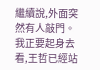繼續說,外面突然有人敲門。
我正要起身去看,王哲已經站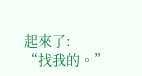起來了:
“找我的。”